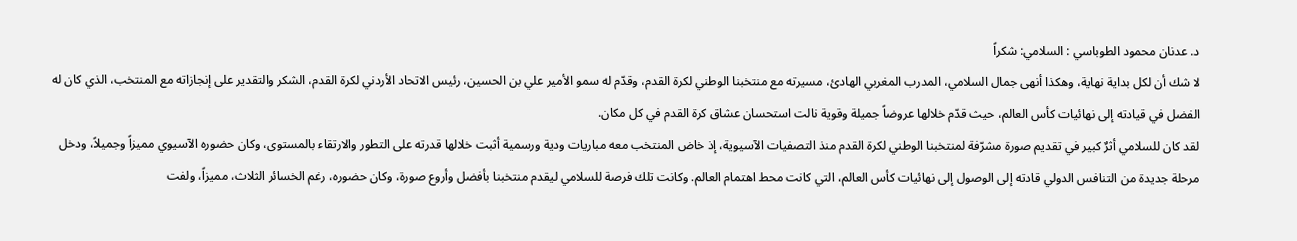د. عدنان محمود الطوباسي : السلامي: شكراً
لا شك أن لكل بداية نهاية، وهكذا أنهى جمال السلامي، المدرب المغربي الهادئ، مسيرته مع منتخبنا الوطني لكرة القدم، وقدّم له سمو الأمير علي بن الحسين، رئيس الاتحاد الأردني لكرة القدم، الشكر والتقدير على إنجازاته مع المنتخب، الذي كان له الفضل في قيادته إلى نهائيات كأس العالم، حيث قدّم خلالها عروضاً جميلة وقوية نالت استحسان عشاق كرة القدم في كل مكان.
لقد كان للسلامي أثرٌ كبير في تقديم صورة مشرّفة لمنتخبنا الوطني لكرة القدم منذ التصفيات الآسيوية، إذ خاض المنتخب معه مباريات ودية ورسمية أثبت خلالها قدرته على التطور والارتقاء بالمستوى، وكان حضوره الآسيوي مميزاً وجميلاً، ودخل مرحلة جديدة من التنافس الدولي قادته إلى الوصول إلى نهائيات كأس العالم، التي كانت محط اهتمام العالم. وكانت تلك فرصة للسلامي ليقدم منتخبنا بأفضل وأروع صورة، وكان حضوره، رغم الخسائر الثلاث، مميزاً، ولفت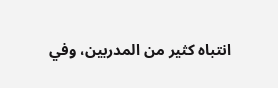انتباه كثير من المدربين، وفي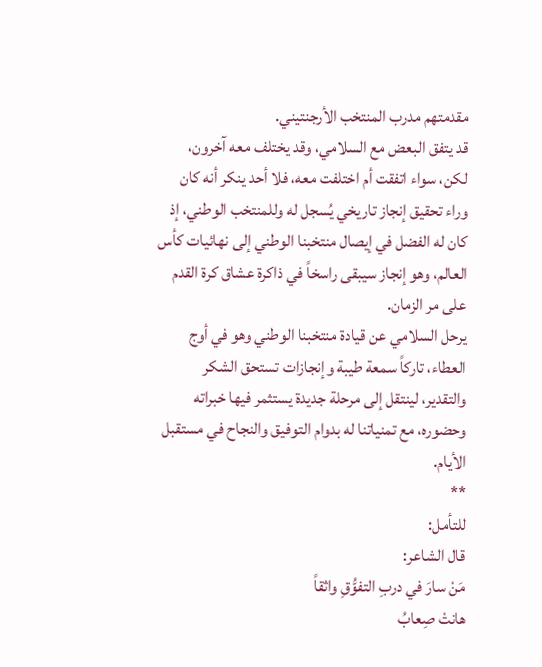مقدمتهم مدرب المنتخب الأرجنتيني.
قد يتفق البعض مع السلامي، وقد يختلف معه آخرون، لكن، سواء اتفقت أم اختلفت معه، فلا أحد ينكر أنه كان وراء تحقيق إنجاز تاريخي يُسجل له وللمنتخب الوطني، إذ كان له الفضل في إيصال منتخبنا الوطني إلى نهائيات كأس العالم، وهو إنجاز سيبقى راسخاً في ذاكرة عشاق كرة القدم على مر الزمان.
يرحل السلامي عن قيادة منتخبنا الوطني وهو في أوج العطاء، تاركاً سمعة طيبة وإنجازات تستحق الشكر والتقدير، لينتقل إلى مرحلة جديدة يستثمر فيها خبراته وحضوره، مع تمنياتنا له بدوام التوفيق والنجاح في مستقبل الأيام.
**
للتأمل:
قال الشاعر:
مَنْ سارَ في دربِ التفوُّقِ واثقاً
هانتْ صِعابُ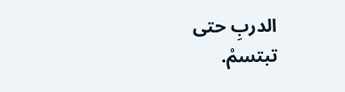الدربِ حتى تبتسمْ.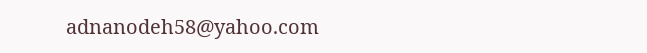adnanodeh58@yahoo.com